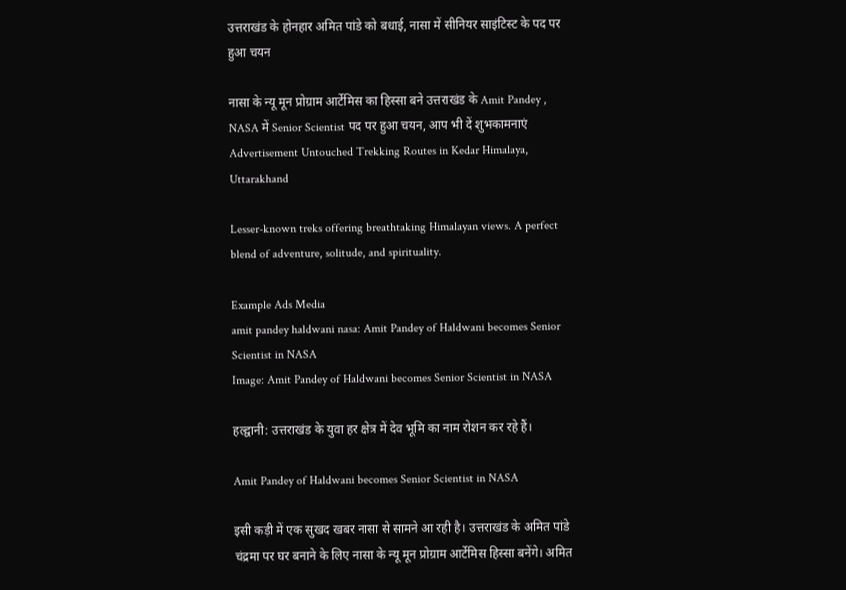उत्तराखंड के होनहार अमित पांडे को बधाई, नासा में सीनियर साइंटिस्ट के पद पर हुआ चयन

नासा के न्यू मून प्रोग्राम आर्टेमिस का हिस्सा बने उत्तराखंड के Amit Pandey , NASA में Senior Scientist पद पर हुआ चयन, आप भी दें शुभकामनाएं
Advertisement Untouched Trekking Routes in Kedar Himalaya, Uttarakhand

Lesser-known treks offering breathtaking Himalayan views. A perfect blend of adventure, solitude, and spirituality.

Example Ads Media
amit pandey haldwani nasa: Amit Pandey of Haldwani becomes Senior Scientist in NASA
Image: Amit Pandey of Haldwani becomes Senior Scientist in NASA

हल्द्वानी: उत्तराखंड के युवा हर क्षेत्र में देव भूमि का नाम रोशन कर रहे हैं।

Amit Pandey of Haldwani becomes Senior Scientist in NASA

इसी कड़ी में एक सुखद खबर नासा से सामने आ रही है। उत्तराखंड के अमित पांडे चंद्रमा पर घर बनाने के लिए नासा के न्यू मून प्रोग्राम आर्टेमिस हिस्सा बनेंगे। अमित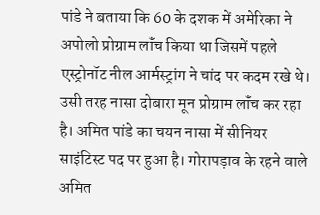पांडे ने बताया कि 60 के दशक में अमेरिका ने अपोलो प्रोग्राम लॉंच किया था जिसमें पहले एस्ट्रोनॉट नील आर्मस्ट्रांग ने चांद पर कदम रखे थे। उसी तरह नासा दोबारा मून प्रोग्राम लॉंच कर रहा है। अमित पांडे का चयन नासा में सीनियर साइंटिस्ट पद पर हुआ है। गोरापड़ाव के रहने वाले अमित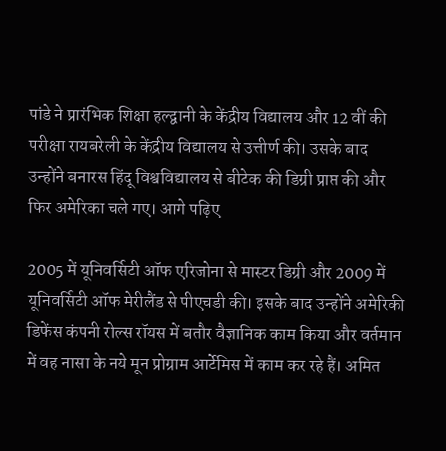पांडे ने प्रारंभिक शिक्षा हल्द्वानी के केंद्रीय विद्यालय और 12 वीं की परीक्षा रायबरेली के केंद्रीय विद्यालय से उत्तीर्ण की। उसके बाद उन्होंने बनारस हिंदू विश्वविद्यालय से बीटेक की डिग्री प्राप्त की और फिर अमेरिका चले गए। आगे पढ़िए

2005 में यूनिवर्सिटी ऑफ एरिजोना से मास्टर डिग्री और 2009 में यूनिवर्सिटी ऑफ मेरीलैंड से पीएचडी की। इसके बाद उन्होंने अमेरिकी डिफेंस कंपनी रोल्स रॉयस में बतौर वैज्ञानिक काम किया और वर्तमान में वह नासा के नये मून प्रोग्राम आर्टेमिस में काम कर रहे हैं। अमित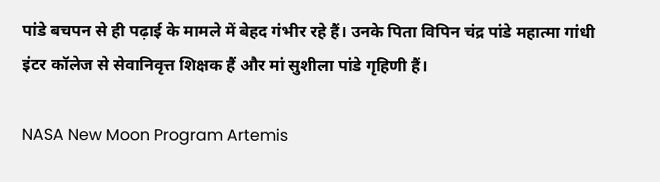पांडे बचपन से ही पढ़ाई के मामले में बेहद गंभीर रहे हैं। उनके पिता विपिन चंद्र पांडे महात्मा गांधी इंटर कॉलेज से सेवानिवृत्त शिक्षक हैं और मां सुशीला पांडे गृहिणी हैं।

NASA New Moon Program Artemis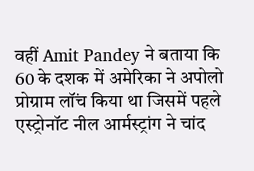वहीं Amit Pandey ने बताया कि 60 के दशक में अमेरिका ने अपोलो प्रोग्राम लॉंच किया था जिसमें पहले एस्ट्रोनॉट नील आर्मस्ट्रांग ने चांद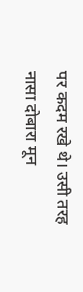पर कदम रखे थे। उसी तरह नासा दोबारा मून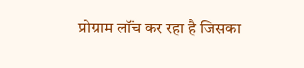प्रोग्राम लॉंच कर रहा है जिसका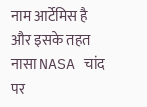नाम आर्टेमिस है और इसके तहत नासा NASA चांद पर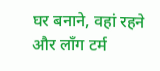घर बनाने, वहां रहने और लॉंग टर्म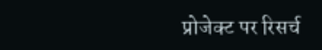प्रोजेक्ट पर रिसर्च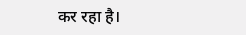कर रहा है।